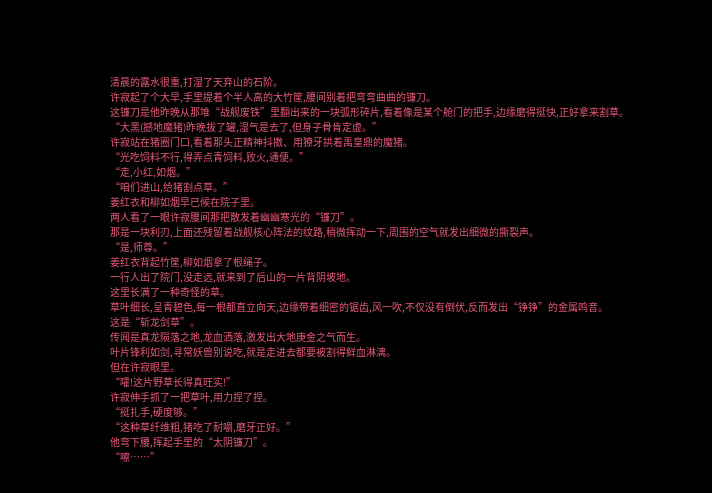清晨的露水很重,打湿了天弃山的石阶。
许寂起了个大早,手里提着个半人高的大竹筐,腰间别着把弯弯曲曲的镰刀。
这镰刀是他昨晚从那堆“战舰废铁”里翻出来的一块弧形碎片,看着像是某个舱门的把手,边缘磨得挺快,正好拿来割草。
“大黑(撼地魔猪)昨晚拔了罐,湿气是去了,但身子骨肯定虚。”
许寂站在猪圈门口,看着那头正精神抖擞、用獠牙拱着禹皇鼎的魔猪。
“光吃饲料不行,得弄点青饲料,败火,通便。”
“走,小红,如烟。”
“咱们进山,给猪割点草。”
姜红衣和柳如烟早已候在院子里。
两人看了一眼许寂腰间那把散发着幽幽寒光的“镰刀”。
那是一块利刃,上面还残留着战舰核心阵法的纹路,稍微挥动一下,周围的空气就发出细微的撕裂声。
“是,师尊。”
姜红衣背起竹筐,柳如烟拿了根绳子。
一行人出了院门,没走远,就来到了后山的一片背阴坡地。
这里长满了一种奇怪的草。
草叶细长,呈青碧色,每一根都直立向天,边缘带着细密的锯齿,风一吹,不仅没有倒伏,反而发出“铮铮”的金属鸣音。
这是“斩龙剑草”。
传闻是真龙陨落之地,龙血洒落,激发出大地庚金之气而生。
叶片锋利如剑,寻常妖兽别说吃,就是走进去都要被割得鲜血淋漓。
但在许寂眼里。
“嚯!这片野草长得真旺实!”
许寂伸手抓了一把草叶,用力捏了捏。
“挺扎手,硬度够。”
“这种草纤维粗,猪吃了耐嚼,磨牙正好。”
他弯下腰,挥起手里的“太阴镰刀”。
“嚓……”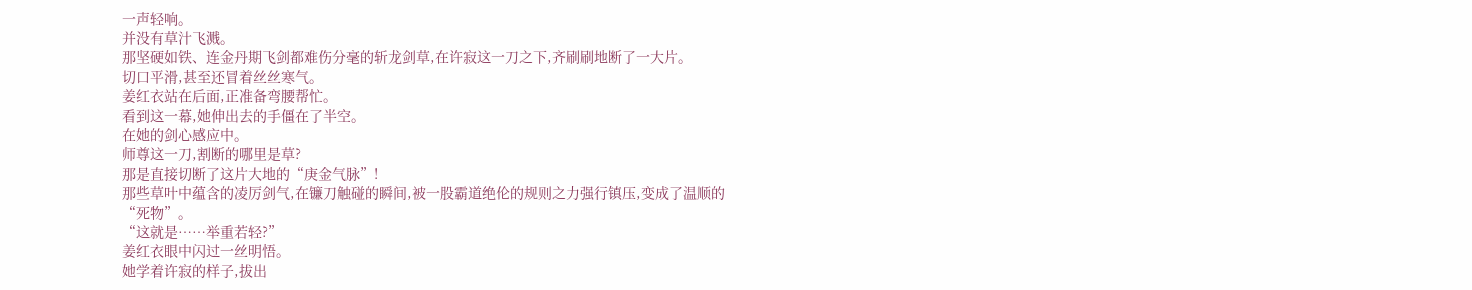一声轻响。
并没有草汁飞溅。
那坚硬如铁、连金丹期飞剑都难伤分毫的斩龙剑草,在许寂这一刀之下,齐刷刷地断了一大片。
切口平滑,甚至还冒着丝丝寒气。
姜红衣站在后面,正准备弯腰帮忙。
看到这一幕,她伸出去的手僵在了半空。
在她的剑心感应中。
师尊这一刀,割断的哪里是草?
那是直接切断了这片大地的“庚金气脉”!
那些草叶中蕴含的凌厉剑气,在镰刀触碰的瞬间,被一股霸道绝伦的规则之力强行镇压,变成了温顺的“死物”。
“这就是……举重若轻?”
姜红衣眼中闪过一丝明悟。
她学着许寂的样子,拔出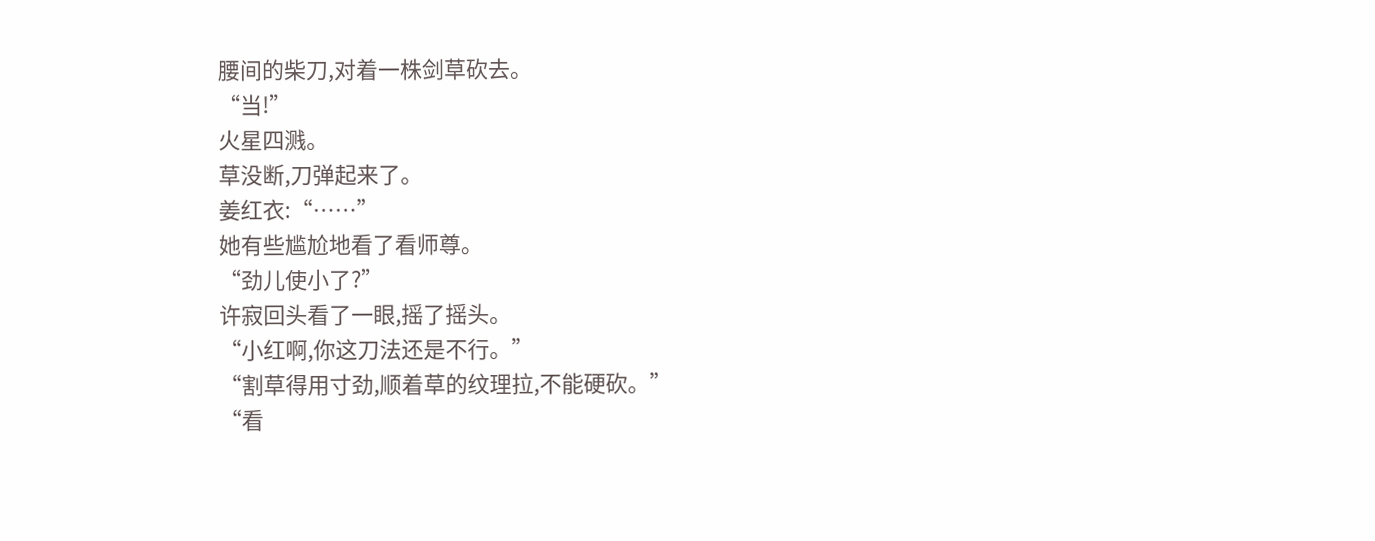腰间的柴刀,对着一株剑草砍去。
“当!”
火星四溅。
草没断,刀弹起来了。
姜红衣:“……”
她有些尴尬地看了看师尊。
“劲儿使小了?”
许寂回头看了一眼,摇了摇头。
“小红啊,你这刀法还是不行。”
“割草得用寸劲,顺着草的纹理拉,不能硬砍。”
“看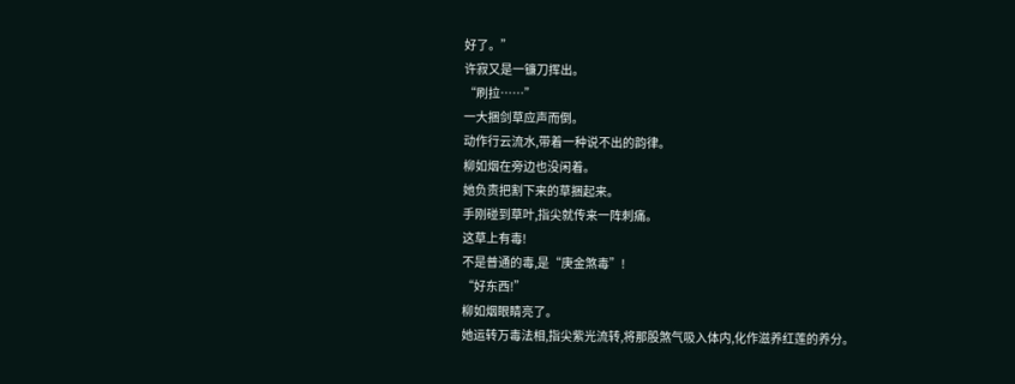好了。”
许寂又是一镰刀挥出。
“刷拉……”
一大捆剑草应声而倒。
动作行云流水,带着一种说不出的韵律。
柳如烟在旁边也没闲着。
她负责把割下来的草捆起来。
手刚碰到草叶,指尖就传来一阵刺痛。
这草上有毒!
不是普通的毒,是“庚金煞毒”!
“好东西!”
柳如烟眼睛亮了。
她运转万毒法相,指尖紫光流转,将那股煞气吸入体内,化作滋养红莲的养分。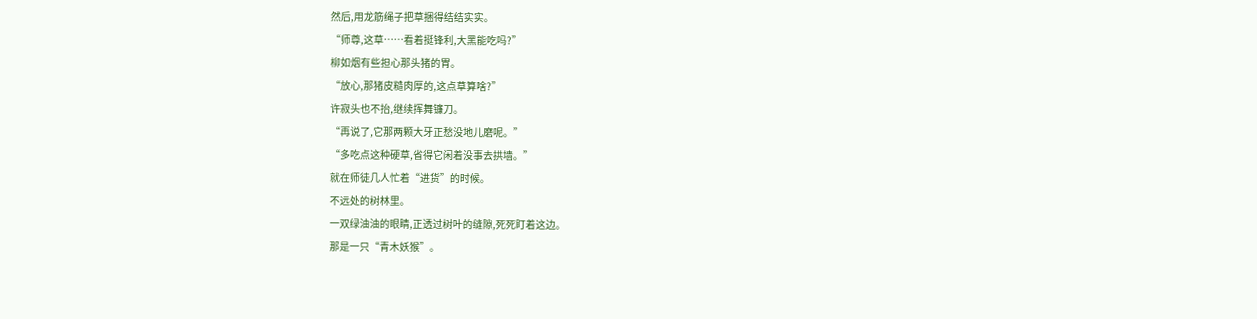然后,用龙筋绳子把草捆得结结实实。
“师尊,这草……看着挺锋利,大黑能吃吗?”
柳如烟有些担心那头猪的胃。
“放心,那猪皮糙肉厚的,这点草算啥?”
许寂头也不抬,继续挥舞镰刀。
“再说了,它那两颗大牙正愁没地儿磨呢。”
“多吃点这种硬草,省得它闲着没事去拱墙。”
就在师徒几人忙着“进货”的时候。
不远处的树林里。
一双绿油油的眼睛,正透过树叶的缝隙,死死盯着这边。
那是一只“青木妖猴”。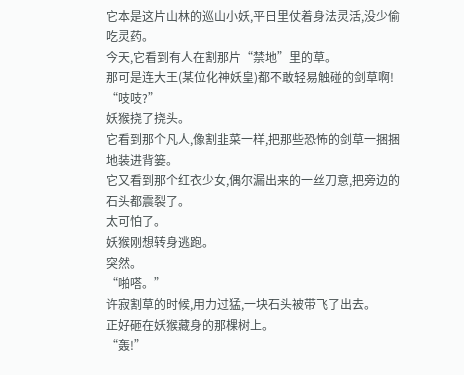它本是这片山林的巡山小妖,平日里仗着身法灵活,没少偷吃灵药。
今天,它看到有人在割那片“禁地”里的草。
那可是连大王(某位化神妖皇)都不敢轻易触碰的剑草啊!
“吱吱?”
妖猴挠了挠头。
它看到那个凡人,像割韭菜一样,把那些恐怖的剑草一捆捆地装进背篓。
它又看到那个红衣少女,偶尔漏出来的一丝刀意,把旁边的石头都震裂了。
太可怕了。
妖猴刚想转身逃跑。
突然。
“啪嗒。”
许寂割草的时候,用力过猛,一块石头被带飞了出去。
正好砸在妖猴藏身的那棵树上。
“轰!”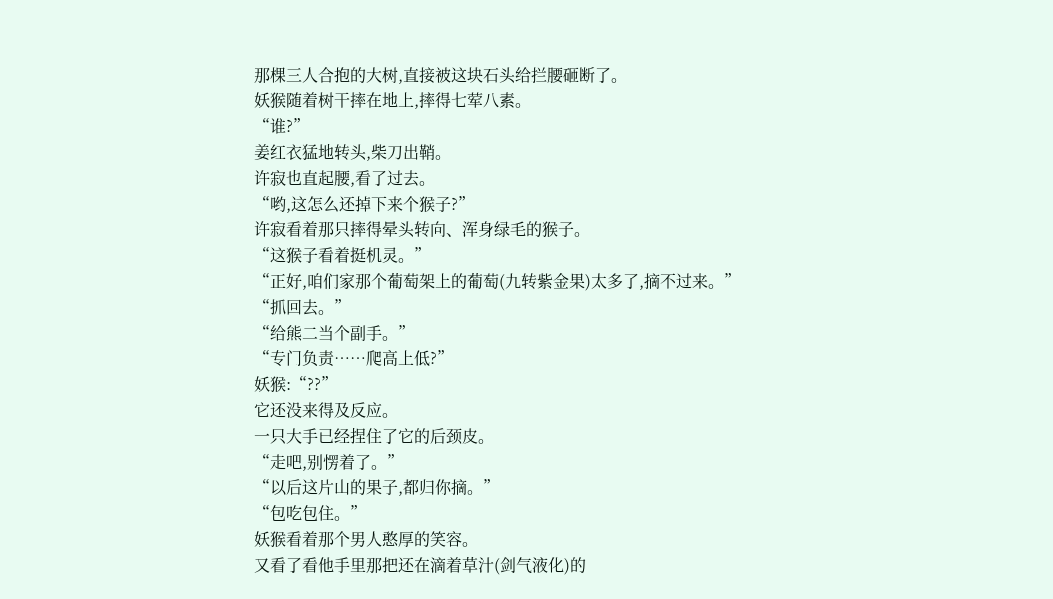那棵三人合抱的大树,直接被这块石头给拦腰砸断了。
妖猴随着树干摔在地上,摔得七荤八素。
“谁?”
姜红衣猛地转头,柴刀出鞘。
许寂也直起腰,看了过去。
“哟,这怎么还掉下来个猴子?”
许寂看着那只摔得晕头转向、浑身绿毛的猴子。
“这猴子看着挺机灵。”
“正好,咱们家那个葡萄架上的葡萄(九转紫金果)太多了,摘不过来。”
“抓回去。”
“给熊二当个副手。”
“专门负责……爬高上低?”
妖猴:“??”
它还没来得及反应。
一只大手已经捏住了它的后颈皮。
“走吧,别愣着了。”
“以后这片山的果子,都归你摘。”
“包吃包住。”
妖猴看着那个男人憨厚的笑容。
又看了看他手里那把还在滴着草汁(剑气液化)的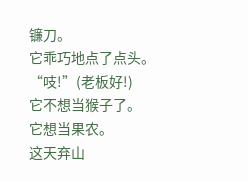镰刀。
它乖巧地点了点头。
“吱!”(老板好!)
它不想当猴子了。
它想当果农。
这天弃山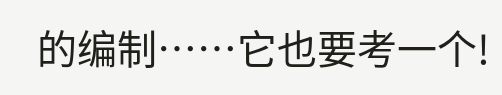的编制……它也要考一个!